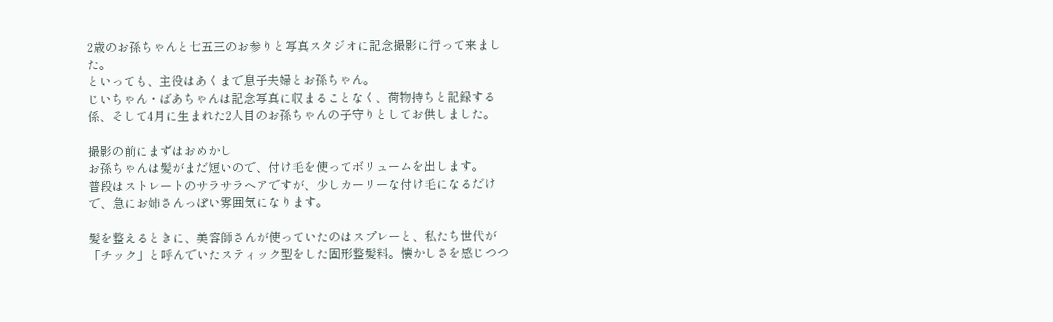2歳のお孫ちゃんと七五三のお参りと写真スタジオに記念撮影に行って来ました。
といっても、主役はあくまで息子夫婦とお孫ちゃん。
じいちゃん・ばあちゃんは記念写真に収まることなく、荷物持ちと記録する係、そして4月に生まれた2人目のお孫ちゃんの子守りとしてお供しました。

撮影の前にまずはおめかし
お孫ちゃんは髪がまだ短いので、付け毛を使ってボリュームを出します。
普段はストレートのサラサラヘアですが、少しカーリーな付け毛になるだけで、急にお姉さんっぽい雰囲気になります。

髪を整えるときに、美容師さんが使っていたのはスプレーと、私たち世代が「チック」と呼んでいたスティック型をした固形整髪料。懐かしさを感じつつ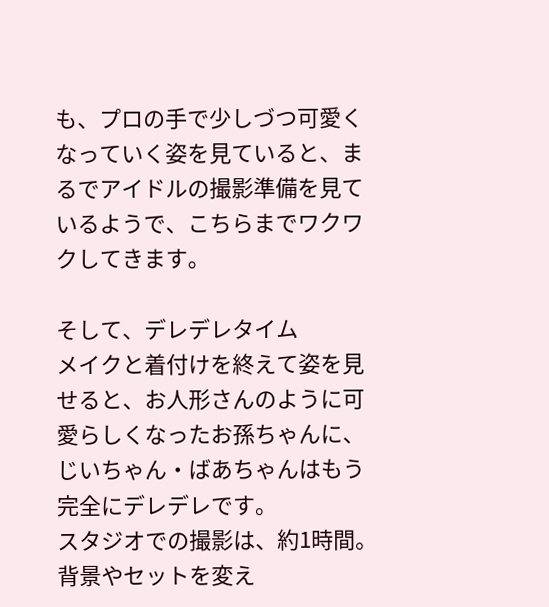も、プロの手で少しづつ可愛くなっていく姿を見ていると、まるでアイドルの撮影準備を見ているようで、こちらまでワクワクしてきます。

そして、デレデレタイム
メイクと着付けを終えて姿を見せると、お人形さんのように可愛らしくなったお孫ちゃんに、じいちゃん・ばあちゃんはもう完全にデレデレです。
スタジオでの撮影は、約1時間。
背景やセットを変え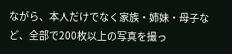ながら、本人だけでなく家族・姉妹・母子など、全部で200枚以上の写真を撮っ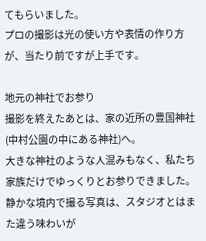てもらいました。
プロの撮影は光の使い方や表情の作り方が、当たり前ですが上手です。

地元の神社でお参り
撮影を終えたあとは、家の近所の豊国神社(中村公園の中にある神社)へ。
大きな神社のような人混みもなく、私たち家族だけでゆっくりとお参りできました。
静かな境内で撮る写真は、スタジオとはまた違う味わいが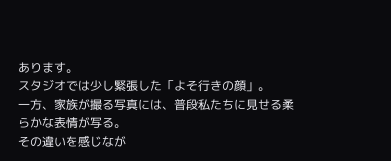あります。
スタジオでは少し緊張した「よそ行きの顔」。
一方、家族が撮る写真には、普段私たちに見せる柔らかな表情が写る。
その違いを感じなが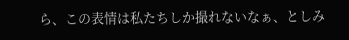ら、この表情は私たちしか撮れないなぁ、としみ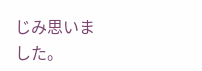じみ思いました。